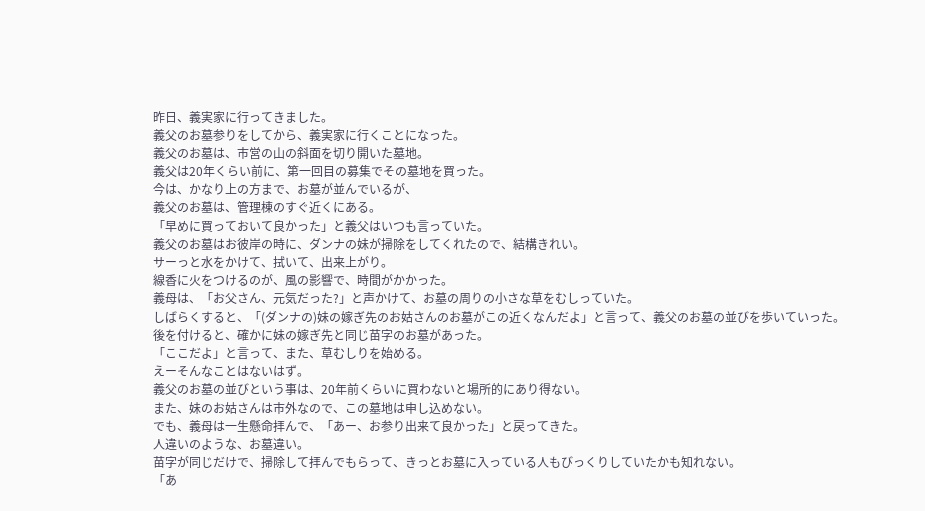昨日、義実家に行ってきました。
義父のお墓参りをしてから、義実家に行くことになった。
義父のお墓は、市営の山の斜面を切り開いた墓地。
義父は20年くらい前に、第一回目の募集でその墓地を買った。
今は、かなり上の方まで、お墓が並んでいるが、
義父のお墓は、管理棟のすぐ近くにある。
「早めに買っておいて良かった」と義父はいつも言っていた。
義父のお墓はお彼岸の時に、ダンナの妹が掃除をしてくれたので、結構きれい。
サーっと水をかけて、拭いて、出来上がり。
線香に火をつけるのが、風の影響で、時間がかかった。
義母は、「お父さん、元気だった?」と声かけて、お墓の周りの小さな草をむしっていた。
しばらくすると、「(ダンナの)妹の嫁ぎ先のお姑さんのお墓がこの近くなんだよ」と言って、義父のお墓の並びを歩いていった。
後を付けると、確かに妹の嫁ぎ先と同じ苗字のお墓があった。
「ここだよ」と言って、また、草むしりを始める。
えーそんなことはないはず。
義父のお墓の並びという事は、20年前くらいに買わないと場所的にあり得ない。
また、妹のお姑さんは市外なので、この墓地は申し込めない。
でも、義母は一生懸命拝んで、「あー、お参り出来て良かった」と戻ってきた。
人違いのような、お墓違い。
苗字が同じだけで、掃除して拝んでもらって、きっとお墓に入っている人もびっくりしていたかも知れない。
「あ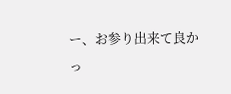ー、お参り出来て良かっ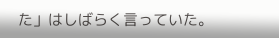た」はしばらく言っていた。